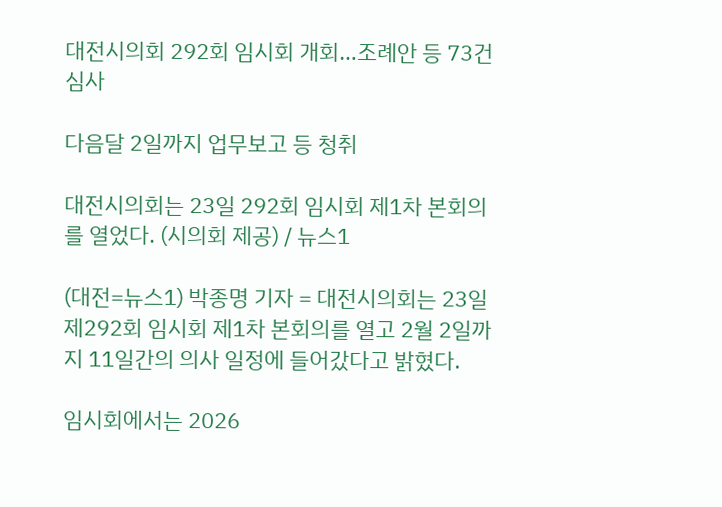대전시의회 292회 임시회 개회…조례안 등 73건 심사

다음달 2일까지 업무보고 등 청취

대전시의회는 23일 292회 임시회 제1차 본회의를 열었다. (시의회 제공) / 뉴스1

(대전=뉴스1) 박종명 기자 = 대전시의회는 23일 제292회 임시회 제1차 본회의를 열고 2월 2일까지 11일간의 의사 일정에 들어갔다고 밝혔다.

임시회에서는 2026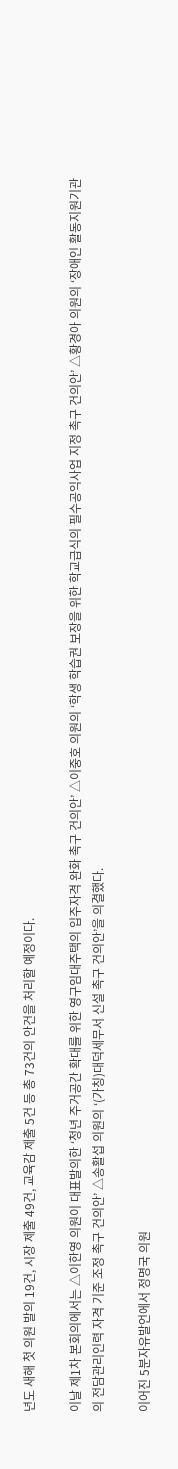년도 새해 첫 의원 발의 19건, 시장 제출 49건, 교육감 제출 5건 등 총 73건의 안건을 처리할 예정이다.

이날 제1차 본회의에서는 △이한영 의원이 대표발의한 ‘청년 주거공간 확대를 위한 영구임대주택의 입주자격 완화 촉구 건의안’ △이중호 의원의 ‘학생 학습권 보장을 위한 학교급식의 필수공익사업 지정 촉구 건의안’ △황경아 의원의 ‘장애인 활동지원기관의 전담관리인력 자격 기준 조정 촉구 건의안’ △송활섭 의원의 ‘(가칭)대덕세무서 신설 촉구 건의안’을 의결했다.

이어진 5분자유발언에서 정명국 의원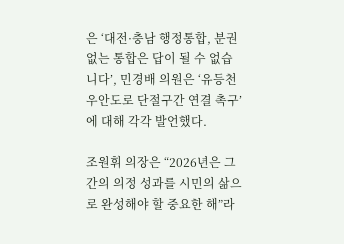은 ‘대전·충남 행정통합, 분권 없는 통합은 답이 될 수 없습니다’, 민경배 의원은 ‘유등천 우안도로 단절구간 연결 촉구’에 대해 각각 발언했다.

조원휘 의장은 “2026년은 그간의 의정 성과를 시민의 삶으로 완성해야 할 중요한 해”라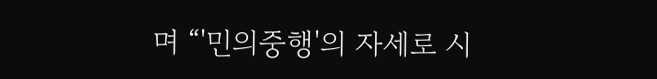며 “'민의중행'의 자세로 시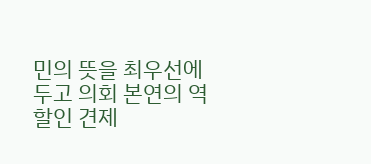민의 뜻을 최우선에 두고 의회 본연의 역할인 견제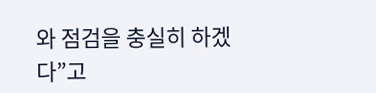와 점검을 충실히 하겠다”고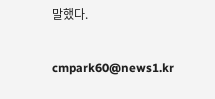말했다.

cmpark60@news1.kr